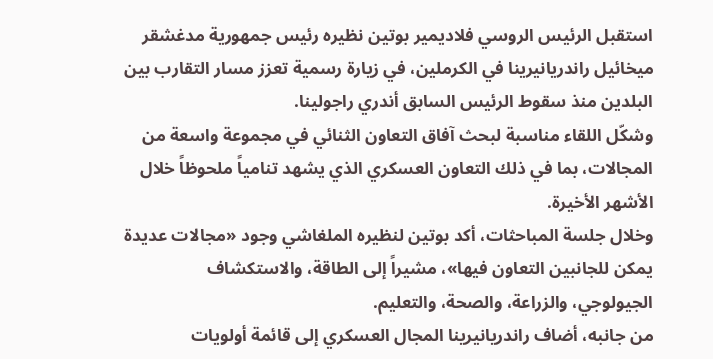استقبل الرئيس الروسي فلاديمير بوتين نظيره رئيس جمهورية مدغشقر ميخائيل راندريانيرينا في الكرملين، في زيارة رسمية تعزز مسار التقارب بين البلدين منذ سقوط الرئيس السابق أندري راجولينا.
وشكّل اللقاء مناسبة لبحث آفاق التعاون الثنائي في مجموعة واسعة من المجالات، بما في ذلك التعاون العسكري الذي يشهد تنامياً ملحوظاً خلال الأشهر الأخيرة.
وخلال جلسة المباحثات، أكد بوتين لنظيره الملغاشي وجود «مجالات عديدة يمكن للجانبين التعاون فيها»، مشيراً إلى الطاقة، والاستكشاف الجيولوجي، والزراعة، والصحة، والتعليم.
من جانبه، أضاف راندريانيرينا المجال العسكري إلى قائمة أولويات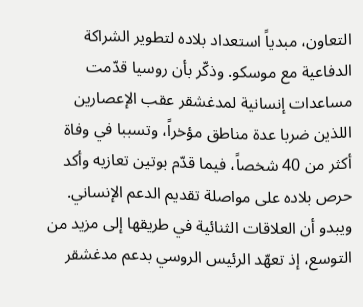التعاون، مبدياً استعداد بلاده لتطوير الشراكة الدفاعية مع موسكو. وذكّر بأن روسيا قدّمت مساعدات إنسانية لمدغشقر عقب الإعصارين اللذين ضربا عدة مناطق مؤخراً، وتسببا في وفاة أكثر من 40 شخصاً، فيما قدّم بوتين تعازيه وأكد حرص بلاده على مواصلة تقديم الدعم الإنساني.
ويبدو أن العلاقات الثنائية في طريقها إلى مزيد من التوسع، إذ تعهّد الرئيس الروسي بدعم مدغشقر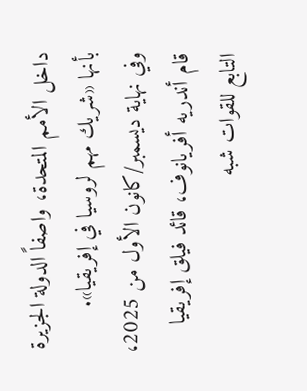داخل الأمم المتحدة، واصفاً الدولة الجزيرة بأنها «شريك مهم لروسيا في إفريقيا».
وفي نهاية ديسمبر/كانون الأول من 2025، قام أندريه أفريانوف، قائد فيلق إفريقيا التابع للقوات شبه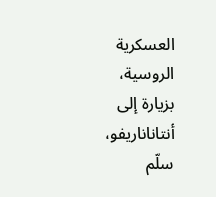العسكرية الروسية، بزيارة إلى أنتاناناريفو، سلّم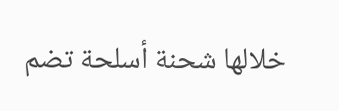خلالها شحنة أسلحة تضم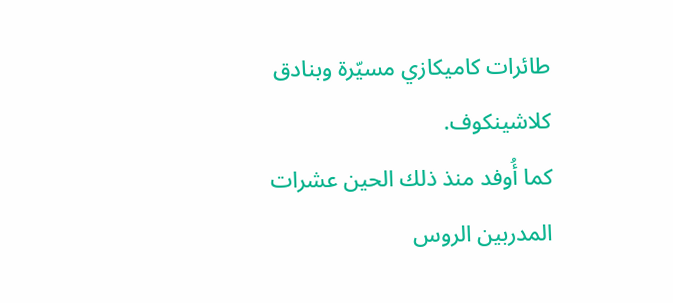طائرات كاميكازي مسيّرة وبنادق كلاشينكوف.
كما أُوفد منذ ذلك الحين عشرات المدربين الروس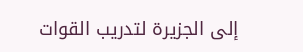إلى الجزيرة لتدريب القوات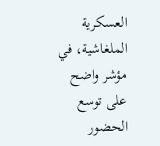العسكرية الملغاشية، في مؤشر واضح على توسع الحضور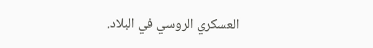العسكري الروسي في البلاد.